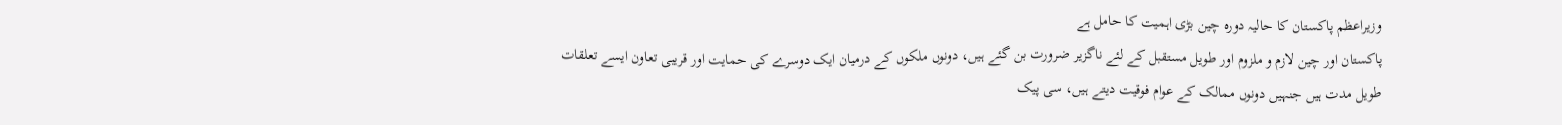وزیراعظم پاکستان کا حالیہ دورہ چین بڑی اہمیت کا حامل ہے
پاکستان اور چین لازم و ملزوم اور طویل مستقبل کے لئے ناگزیر ضرورت بن گئے ہیں، دونوں ملکوں کے درمیان ایک دوسرے کی حمایت اور قریبی تعاون ایسے تعلقات طویل مدت ہیں جنہیں دونوں ممالک کے عوام فوقیت دیتے ہیں، سی پیک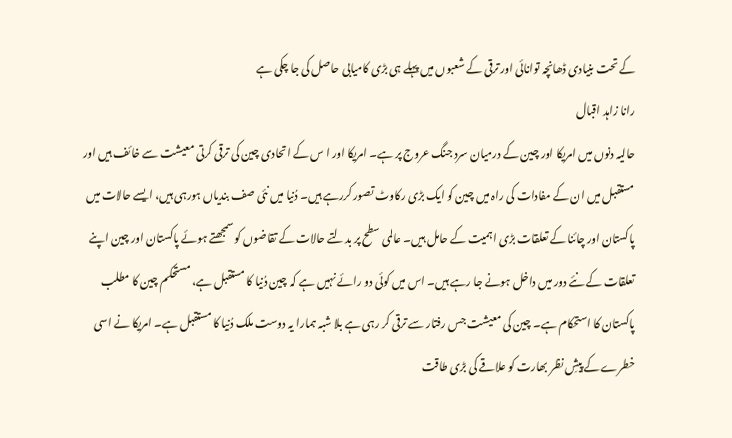کے تحت بنیادی ڈھانچہ توانائی اور ترقی کے شعبوں میں پہلے ہی بڑی کامیابی حاصل کی جا چکی ہے
رانا زاہد اقبال
حالیہ دنوں میں امریکا اور چین کے درمیان سرد جنگ عروج پر ہے۔ امریکا اور ا س کے اتحادی چین کی ترقی کرتی معیشت سے خائف ہیں اور مستقبل میں ان کے مفادات کی راہ میں چین کو ایک بڑی رکاوٹ تصور کررہے ہیں۔ دُنیا میں نئی صف بندیاں ہورہی ہیں، ایسے حالات میں پاکستان اور چائنا کے تعلقات بڑی اہمیت کے حامل ہیں۔ عالمی سطح پر بدلتے حالات کے تقاضوں کو سمجھتے ہوئے پاکستان اور چین اپنے تعلقات کے نئے دور میں داخل ہونے جا رہے ہیں۔ اس میں کوئی دو رائے نہیں ہے کہ چین دُنیا کا مستقبل ہے، مستحکم چین کا مطلب پاکستان کا استحکام ہے۔ چین کی معیشت جس رفتار سے ترقی کر رہی ہے بلا شبہ ہمارا یہ دوست ملک دُنیا کا مستقبل ہے۔ امریکا نے اسی خطرے کے پیشِ نظر بھارت کو علاقے کی بڑی طاقت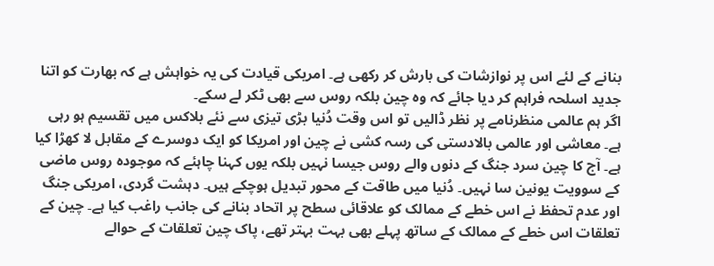بنانے کے لئے اس پر نوازشات کی بارش کر رکھی ہے۔ امریکی قیادت کی یہ خواہش ہے کہ بھارت کو اتنا جدید اسلحہ فراہم کر دیا جائے کہ وہ چین بلکہ روس سے بھی ٹکر لے سکے۔
اگر ہم عالمی منظرنامے پر نظر ڈالیں تو اس وقت دُنیا بڑی تیزی سے نئے بلاکس میں تقسیم ہو رہی ہے۔ معاشی اور عالمی بالادستی کی رسہ کشی نے چین اور امریکا کو ایک دوسرے کے مقابل لا کھڑا کیا ہے۔ آج کا چین سرد جنگ کے دنوں والے روس جیسا نہیں بلکہ یوں کہنا چاہئے کہ موجودہ روس ماضی کے سوویت یونین سا نہیں۔ دُنیا میں طاقت کے محور تبدیل ہوچکے ہیں۔ دہشت گردی، امریکی جنگ اور عدم تحفظ نے اس خطے کے ممالک کو علاقائی سطح پر اتحاد بنانے کی جانب راغب کیا ہے۔ چین کے تعلقات اس خطے کے ممالک کے ساتھ پہلے بھی بہت بہتر تھے، پاک چین تعلقات کے حوالے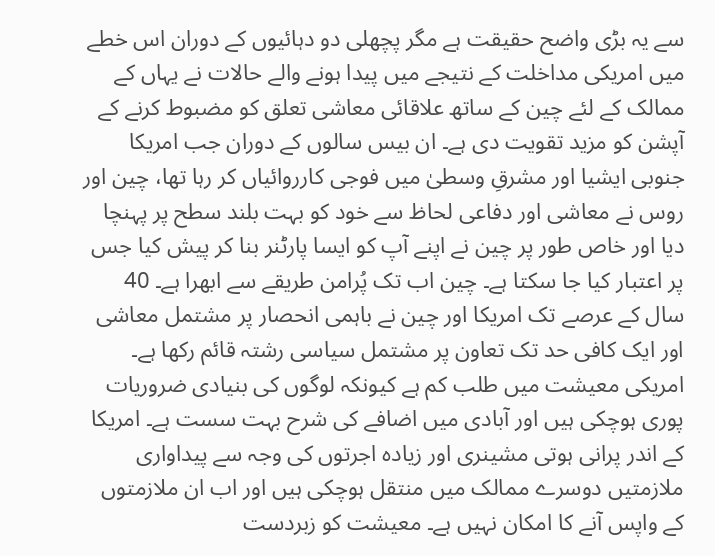سے یہ بڑی واضح حقیقت ہے مگر پچھلی دو دہائیوں کے دوران اس خطے میں امریکی مداخلت کے نتیجے میں پیدا ہونے والے حالات نے یہاں کے ممالک کے لئے چین کے ساتھ علاقائی معاشی تعلق کو مضبوط کرنے کے آپشن کو مزید تقویت دی ہے۔ ان بیس سالوں کے دوران جب امریکا جنوبی ایشیا اور مشرقِ وسطیٰ میں فوجی کارروائیاں کر رہا تھا، چین اور روس نے معاشی اور دفاعی لحاظ سے خود کو بہت بلند سطح پر پہنچا دیا اور خاص طور پر چین نے اپنے آپ کو ایسا پارٹنر بنا کر پیش کیا جس پر اعتبار کیا جا سکتا ہے۔ چین اب تک پُرامن طریقے سے ابھرا ہے۔ 40 سال کے عرصے تک امریکا اور چین نے باہمی انحصار پر مشتمل معاشی اور ایک کافی حد تک تعاون پر مشتمل سیاسی رشتہ قائم رکھا ہے۔ امریکی معیشت میں طلب کم ہے کیونکہ لوگوں کی بنیادی ضروریات پوری ہوچکی ہیں اور آبادی میں اضافے کی شرح بہت سست ہے۔ امریکا کے اندر پرانی ہوتی مشینری اور زیادہ اجرتوں کی وجہ سے پیداواری ملازمتیں دوسرے ممالک میں منتقل ہوچکی ہیں اور اب ان ملازمتوں کے واپس آنے کا امکان نہیں ہے۔ معیشت کو زبردست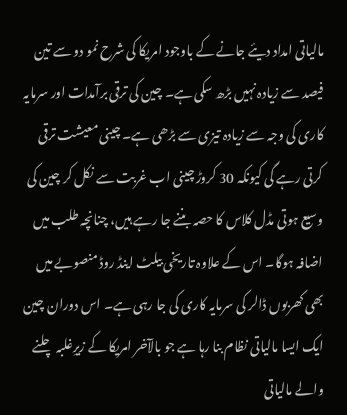مالیاتی امداد دیئے جانے کے باوجود امریکا کی شرح نمو دو سے تین فیصد سے زیادہ نہیں بڑھ سکی ہے۔ چین کی ترقی برآمدات اور سرمایہ کاری کی وجہ سے زیادہ تیزی سے بڑھی ہے۔ چینی معیشت ترقی کرتی رہے گی کیونکہ 30 کروڑ چینی اب غربت سے نکل کر چین کی وسیع ہوتی مڈل کلاس کا حصہ بننے جا رہے ہیں، چنانچہ طلب میں اضافہ ہوگا۔ اس کے علاوہ تاریخی بیلٹ اینڈ روڈ منصوبے میں بھی کھربوں ڈالر کی سرمایہ کاری کی جا رہی ہے۔ اس دوران چین ایک ایسا مالیاتی نظام بنا رہا ہے جو بالآخر امریکا کے زیرِغلبہ چلنے والے مالیاتی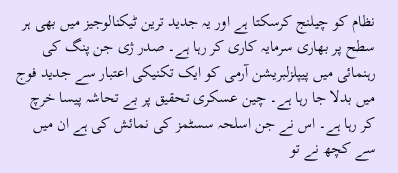نظام کو چیلنج کرسکتا ہے اور یہ جدید ترین ٹیکنالوجیز میں بھی ہر سطح پر بھاری سرمایہ کاری کر رہا ہے۔ صدر ژی جن پنگ کی رہنمائی میں پیپلزلبریشن آرمی کو ایک تکنیکی اعتبار سے جدید فوج میں بدلا جا رہا ہے۔ چین عسکری تحقیق پر بے تحاشہ پیسا خرچ کر رہا ہے۔ اس نے جن اسلحہ سسٹمز کی نمائش کی ہے ان میں سے کچھ نے تو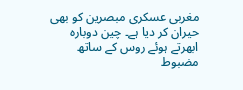مغربی عسکری مبصرین کو بھی حیران کر دیا ہے۔ چین دوبارہ ابھرتے ہوئے روس کے ساتھ مضبوط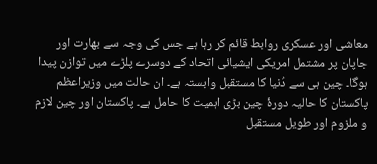معاشی اور عسکری روابط قائم کر رہا ہے جس کی وجہ سے بھارت اور جاپان پر مشتمل امریکی ایشیائی اتحاد کے دوسرے پلڑے میں توازن پیدا ہوگا۔ چین ہی سے دُنیا کا مستقبل وابستہ ہے۔ ان حالت میں وزیراعظم پاکستان کا حالیہ دورۂ چین بڑی اہمیت کا حامل ہے۔ پاکستان اور چین لازم و ملزوم اور طویل مستقبل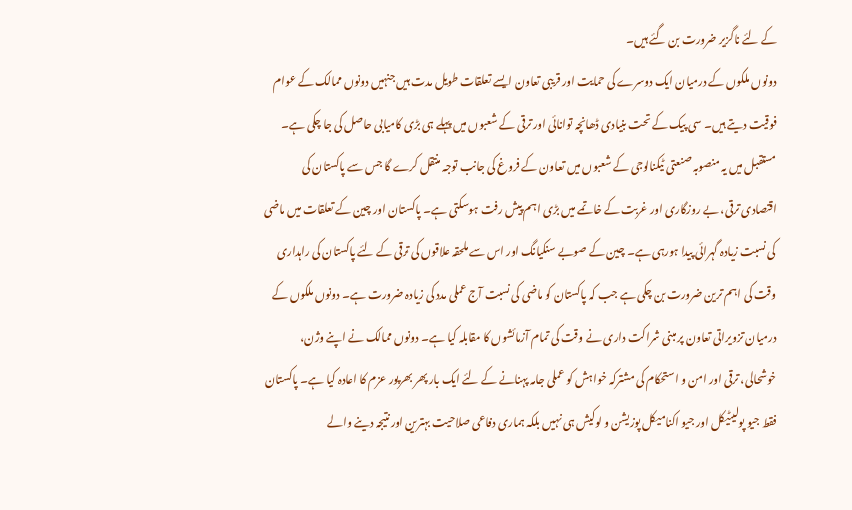کے لئے ناگزیر ضرورت بن گئے ہیں۔
دونوں ملکوں کے درمیان ایک دوسرے کی حمایت اور قریبی تعاون ایسے تعلقات طویل مدت ہیں جنہیں دونوں ممالک کے عوام فوقیت دیتے ہیں۔ سی پیک کے تحت بنیادی ڈھانچہ توانائی اور ترقی کے شعبوں میں پہلے ہی بڑی کامیابی حاصل کی جا چکی ہے۔ مستقبل میں یہ منصوبہ صنعتی ٹیکنالوجی کے شعبوں میں تعاون کے فروغ کی جانب توجہ منتقل کرے گا جس سے پاکستان کی اقتصادی ترقی، بے روزگاری اور غربت کے خاتمے میں بڑی اہم پیش رفت ہوسکتی ہے۔ پاکستان اور چین کے تعلقات میں ماضی کی نسبت زیادہ گہرائی پیدا ہورہی ہے۔ چین کے صوبے سنکیانگ اور اس سے ملحقہ علاقوں کی ترقی کے لئے پاکستان کی راہداری وقت کی اہم ترین ضرورت بن چکی ہے جب کہ پاکستان کو ماضی کی نسبت آج عملی مدد کی زیادہ ضرورت ہے۔ دونوں ملکوں کے درمیان تزویراتی تعاون پر مبنی شراکت داری نے وقت کی تمام آزمائشوں کا مقابلہ کیا ہے۔ دونوں ممالک نے اپنے وژن، خوشحالی، ترقی اور امن و استحکام کی مشترکہ خواہش کو عملی جامہ پہنانے کے لئے ایک بار پھر بھرپور عزم کا اعادہ کیا ہے۔ پاکستان فقط جیو پولیٹیکل اور جیو اکنامیکل پوزیشن و لوکیش ہی نہیں بلکہ ہماری دفاعی صلاحیت بہترین اور نتیجہ دینے والے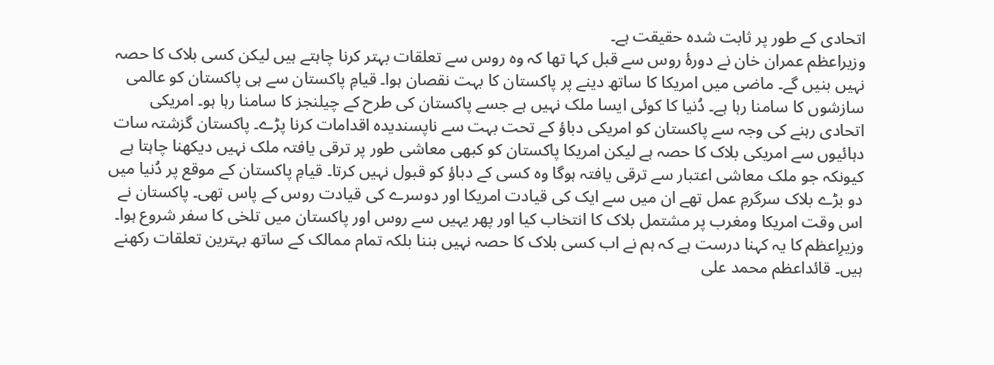اتحادی کے طور پر ثابت شدہ حقیقت ہے۔
وزیراعظم عمران خان نے دورۂ روس سے قبل کہا تھا کہ وہ روس سے تعلقات بہتر کرنا چاہتے ہیں لیکن کسی بلاک کا حصہ نہیں بنیں گے۔ ماضی میں امریکا کا ساتھ دینے پر پاکستان کا بہت نقصان ہوا۔ قیامِ پاکستان سے ہی پاکستان کو عالمی سازشوں کا سامنا رہا ہے۔ دُنیا کا کوئی ایسا ملک نہیں ہے جسے پاکستان کی طرح کے چیلنجز کا سامنا رہا ہو۔ امریکی اتحادی رہنے کی وجہ سے پاکستان کو امریکی دباؤ کے تحت بہت سے ناپسندیدہ اقدامات کرنا پڑے۔ پاکستان گزشتہ سات دہائیوں سے امریکی بلاک کا حصہ ہے لیکن امریکا پاکستان کو کبھی معاشی طور پر ترقی یافتہ ملک نہیں دیکھنا چاہتا ہے کیونکہ جو ملک معاشی اعتبار سے ترقی یافتہ ہوگا وہ کسی کے دباؤ کو قبول نہیں کرتا۔ قیامِ پاکستان کے موقع پر دُنیا میں دو بڑے بلاک سرگرمِ عمل تھے ان میں سے ایک کی قیادت امریکا اور دوسرے کی قیادت روس کے پاس تھی۔ پاکستان نے اس وقت امریکا ومغرب پر مشتمل بلاک کا انتخاب کیا اور پھر یہیں سے روس اور پاکستان میں تلخی کا سفر شروع ہوا۔ وزیرِاعظم کا یہ کہنا درست ہے کہ ہم نے اب کسی بلاک کا حصہ نہیں بننا بلکہ تمام ممالک کے ساتھ بہترین تعلقات رکھنے ہیں۔ قائداعظم محمد علی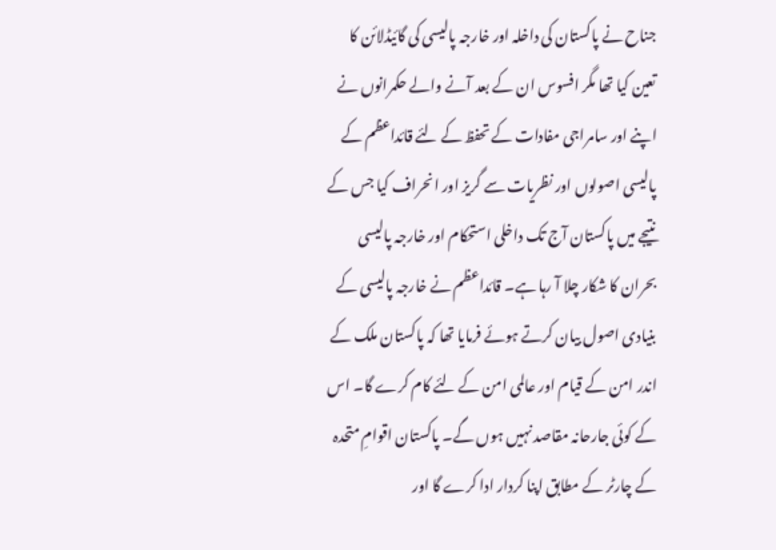جناح نے پاکستان کی داخلہ اور خارجہ پالیسی کی گائیڈلائن کا تعین کیا تھا مگر افسوس ان کے بعد آنے والے حکمرانوں نے اپنے اور سامراجی مفادات کے تحفظ کے لئے قائداعظم کے پالیسی اصولوں اور نظریات سے گریز اور انحراف کیا جس کے نتیجے میں پاکستان آج تک داخلی استحکام اور خارجہ پالیسی بحران کا شکار چلا آ رہا ہے۔ قائداعظم نے خارجہ پالیسی کے بنیادی اصول بیان کرتے ہوئے فرمایا تھا کہ پاکستان ملک کے اندر امن کے قیام اور عالمی امن کے لئے کام کرے گا۔ اس کے کوئی جارحانہ مقاصد نہیں ہوں گے۔ پاکستان اقوامِ متحدہ کے چارٹر کے مطابق اپنا کردار ادا کرے گا اور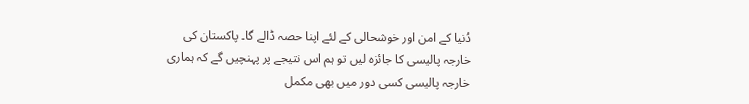دُنیا کے امن اور خوشحالی کے لئے اپنا حصہ ڈالے گا۔ پاکستان کی خارجہ پالیسی کا جائزہ لیں تو ہم اس نتیجے پر پہنچیں گے کہ ہماری خارجہ پالیسی کسی دور میں بھی مکمل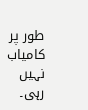طور پر کامیاب نہیں رہی۔